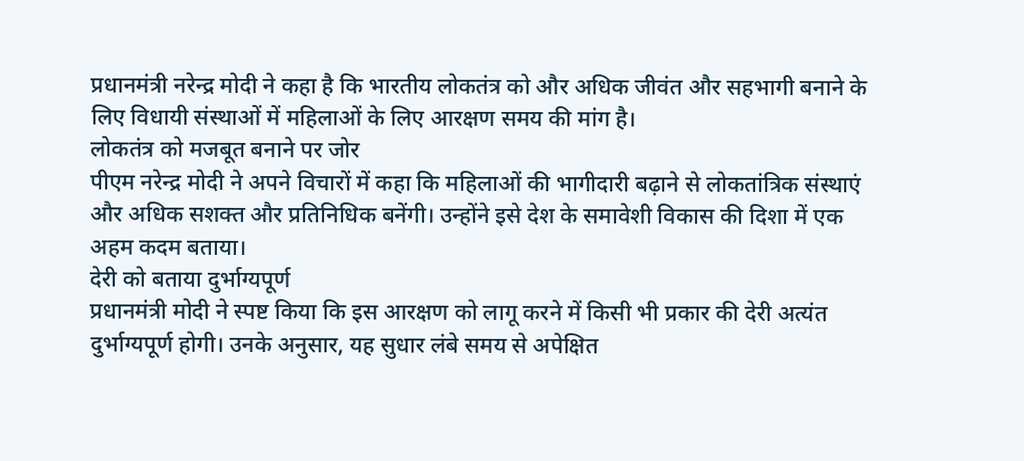प्रधानमंत्री नरेन्द्र मोदी ने कहा है कि भारतीय लोकतंत्र को और अधिक जीवंत और सहभागी बनाने के लिए विधायी संस्थाओं में महिलाओं के लिए आरक्षण समय की मांग है।
लोकतंत्र को मजबूत बनाने पर जोर
पीएम नरेन्द्र मोदी ने अपने विचारों में कहा कि महिलाओं की भागीदारी बढ़ाने से लोकतांत्रिक संस्थाएं और अधिक सशक्त और प्रतिनिधिक बनेंगी। उन्होंने इसे देश के समावेशी विकास की दिशा में एक अहम कदम बताया।
देरी को बताया दुर्भाग्यपूर्ण
प्रधानमंत्री मोदी ने स्पष्ट किया कि इस आरक्षण को लागू करने में किसी भी प्रकार की देरी अत्यंत दुर्भाग्यपूर्ण होगी। उनके अनुसार, यह सुधार लंबे समय से अपेक्षित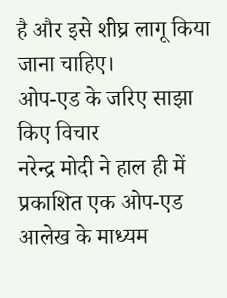है और इसे शीघ्र लागू किया जाना चाहिए।
ओप-एड के जरिए साझा किए विचार
नरेन्द्र मोदी ने हाल ही में प्रकाशित एक ओप-एड आलेख के माध्यम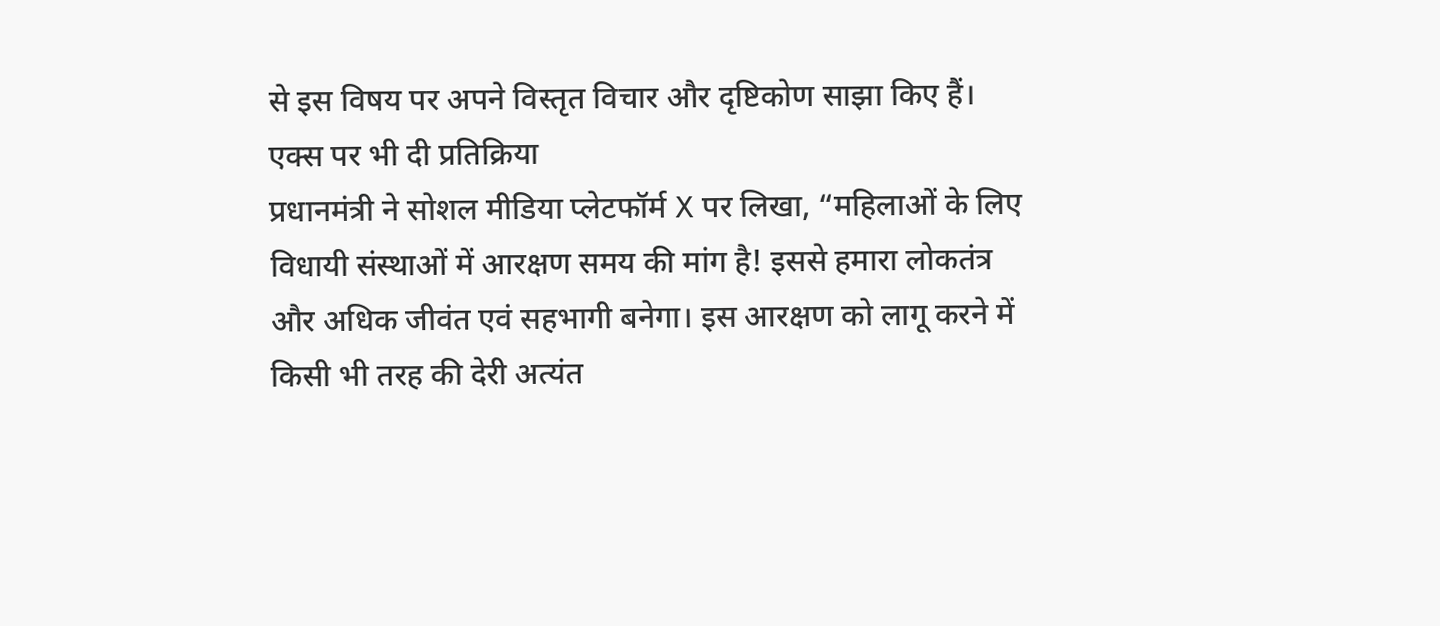से इस विषय पर अपने विस्तृत विचार और दृष्टिकोण साझा किए हैं।
एक्स पर भी दी प्रतिक्रिया
प्रधानमंत्री ने सोशल मीडिया प्लेटफॉर्म X पर लिखा, “महिलाओं के लिए विधायी संस्थाओं में आरक्षण समय की मांग है! इससे हमारा लोकतंत्र और अधिक जीवंत एवं सहभागी बनेगा। इस आरक्षण को लागू करने में किसी भी तरह की देरी अत्यंत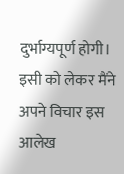दुर्भाग्यपूर्ण होगी। इसी को लेकर मैंने अपने विचार इस आलेख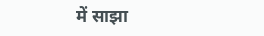में साझा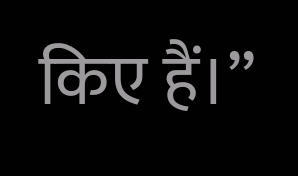किए हैं।”